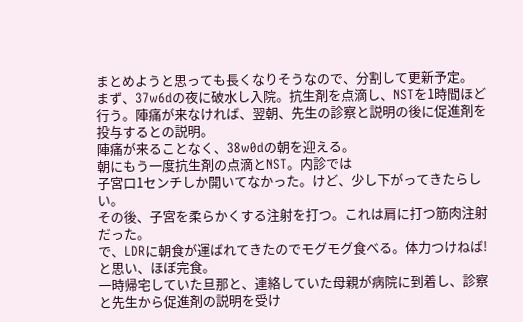まとめようと思っても長くなりそうなので、分割して更新予定。
まず、37w6dの夜に破水し入院。抗生剤を点滴し、NSTを1時間ほど行う。陣痛が来なければ、翌朝、先生の診察と説明の後に促進剤を投与するとの説明。
陣痛が来ることなく、38w0dの朝を迎える。
朝にもう一度抗生剤の点滴とNST。内診では
子宮口1センチしか開いてなかった。けど、少し下がってきたらしい。
その後、子宮を柔らかくする注射を打つ。これは肩に打つ筋肉注射だった。
で、LDRに朝食が運ばれてきたのでモグモグ食べる。体力つけねば!と思い、ほぼ完食。
一時帰宅していた旦那と、連絡していた母親が病院に到着し、診察と先生から促進剤の説明を受け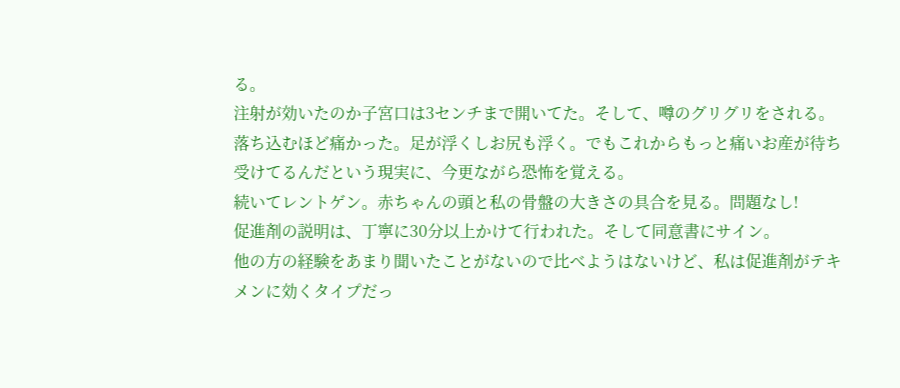る。
注射が効いたのか子宮口は3センチまで開いてた。そして、噂のグリグリをされる。落ち込むほど痛かった。足が浮くしお尻も浮く。でもこれからもっと痛いお産が待ち受けてるんだという現実に、今更ながら恐怖を覚える。
続いてレントゲン。赤ちゃんの頭と私の骨盤の大きさの具合を見る。問題なし!
促進剤の説明は、丁寧に30分以上かけて行われた。そして同意書にサイン。
他の方の経験をあまり聞いたことがないので比べようはないけど、私は促進剤がテキメンに効くタイプだっ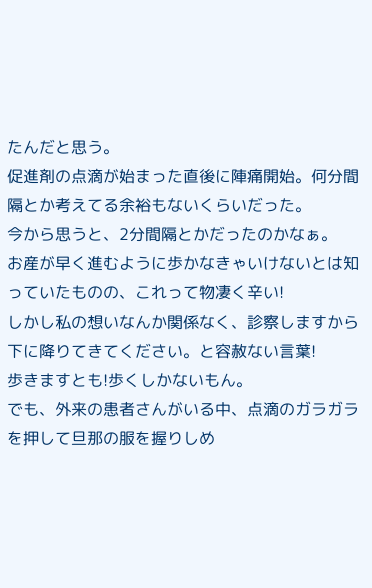たんだと思う。
促進剤の点滴が始まった直後に陣痛開始。何分間隔とか考えてる余裕もないくらいだった。
今から思うと、2分間隔とかだったのかなぁ。
お産が早く進むように歩かなきゃいけないとは知っていたものの、これって物凄く辛い!
しかし私の想いなんか関係なく、診察しますから下に降りてきてください。と容赦ない言葉!
歩きますとも!歩くしかないもん。
でも、外来の患者さんがいる中、点滴のガラガラを押して旦那の服を握りしめ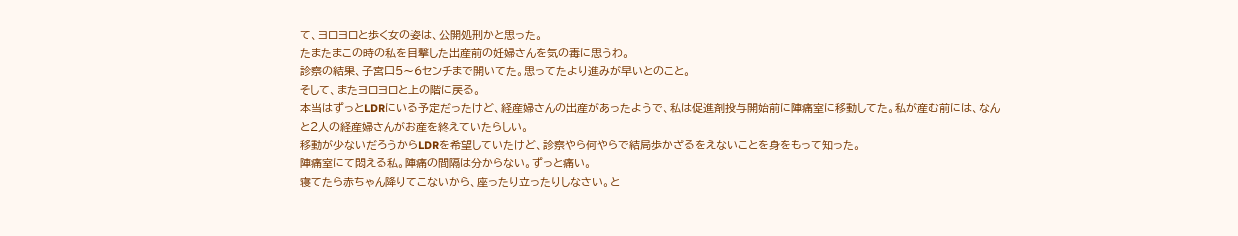て、ヨロヨロと歩く女の姿は、公開処刑かと思った。
たまたまこの時の私を目撃した出産前の妊婦さんを気の毒に思うわ。
診察の結果、子宮口5〜6センチまで開いてた。思ってたより進みが早いとのこと。
そして、またヨロヨロと上の階に戻る。
本当はずっとLDRにいる予定だったけど、経産婦さんの出産があったようで、私は促進剤投与開始前に陣痛室に移動してた。私が産む前には、なんと2人の経産婦さんがお産を終えていたらしい。
移動が少ないだろうからLDRを希望していたけど、診察やら何やらで結局歩かざるをえないことを身をもって知った。
陣痛室にて悶える私。陣痛の間隔は分からない。ずっと痛い。
寝てたら赤ちゃん降りてこないから、座ったり立ったりしなさい。と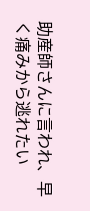助産師さんに言われ、早く痛みから逃れたい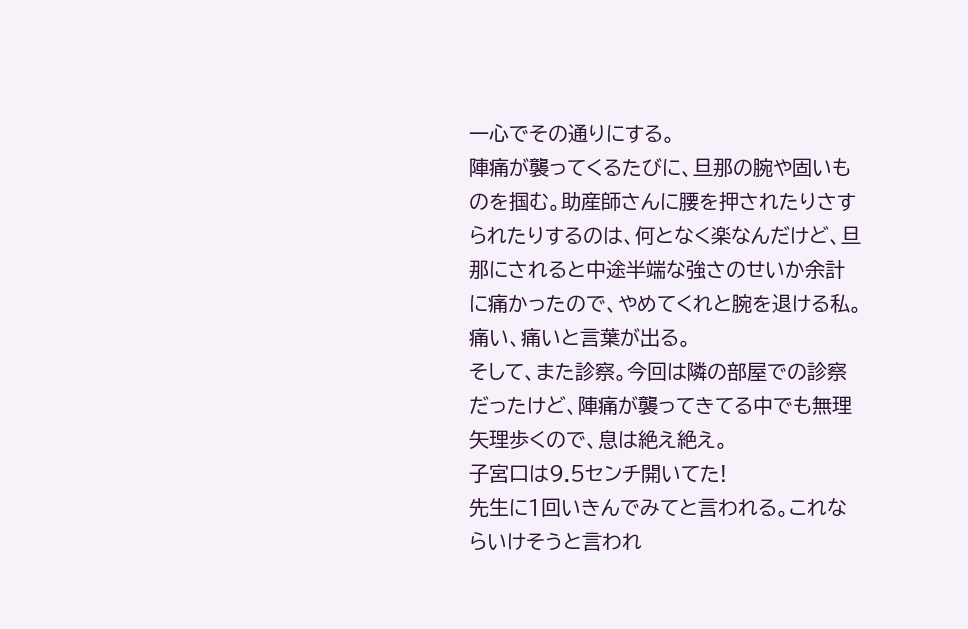一心でその通りにする。
陣痛が襲ってくるたびに、旦那の腕や固いものを掴む。助産師さんに腰を押されたりさすられたりするのは、何となく楽なんだけど、旦那にされると中途半端な強さのせいか余計に痛かったので、やめてくれと腕を退ける私。
痛い、痛いと言葉が出る。
そして、また診察。今回は隣の部屋での診察だったけど、陣痛が襲ってきてる中でも無理矢理歩くので、息は絶え絶え。
子宮口は9.5センチ開いてた!
先生に1回いきんでみてと言われる。これならいけそうと言われ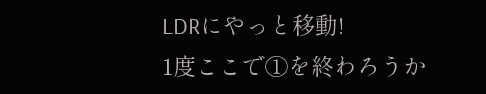LDRにやっと移動!
1度ここで①を終わろうか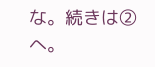な。続きは②へ。